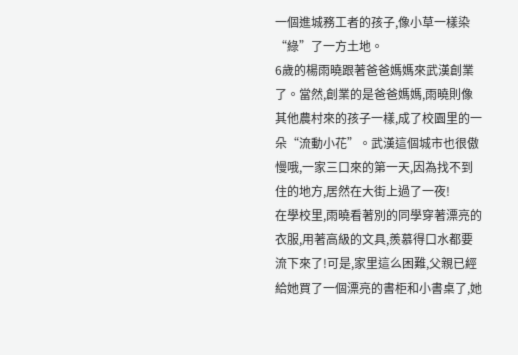一個進城務工者的孩子,像小草一樣染“綠”了一方土地。
6歲的楊雨曉跟著爸爸媽媽來武漢創業了。當然,創業的是爸爸媽媽,雨曉則像其他農村來的孩子一樣,成了校園里的一朵“流動小花”。武漢這個城市也很傲慢哦,一家三口來的第一天,因為找不到住的地方,居然在大街上過了一夜!
在學校里,雨曉看著別的同學穿著漂亮的衣服,用著高級的文具,羨慕得口水都要流下來了!可是,家里這么困難,父親已經給她買了一個漂亮的書柜和小書桌了,她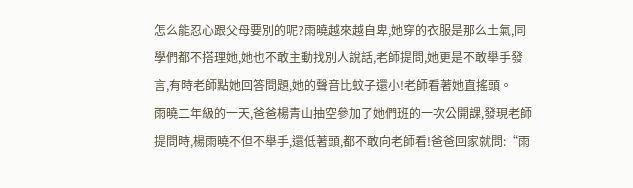怎么能忍心跟父母要別的呢?雨曉越來越自卑,她穿的衣服是那么土氣,同學們都不搭理她,她也不敢主動找別人說話,老師提問,她更是不敢舉手發言,有時老師點她回答問題,她的聲音比蚊子還小!老師看著她直搖頭。
雨曉二年級的一天,爸爸楊青山抽空參加了她們班的一次公開課,發現老師提問時,楊雨曉不但不舉手,還低著頭,都不敢向老師看!爸爸回家就問:“雨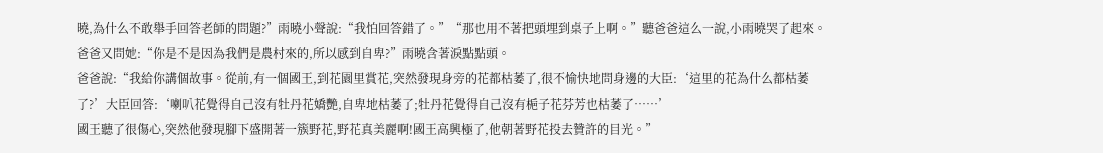曉,為什么不敢舉手回答老師的問題?”雨曉小聲說:“我怕回答錯了。”“那也用不著把頭埋到桌子上啊。”聽爸爸這么一說,小雨曉哭了起來。爸爸又問她:“你是不是因為我們是農村來的,所以感到自卑?”雨曉含著淚點點頭。
爸爸說:“我給你講個故事。從前,有一個國王,到花園里賞花,突然發現身旁的花都枯萎了,很不愉快地問身邊的大臣:‘這里的花為什么都枯萎了?’大臣回答:‘喇叭花覺得自己沒有牡丹花嬌艷,自卑地枯萎了;牡丹花覺得自己沒有梔子花芬芳也枯萎了……’
國王聽了很傷心,突然他發現腳下盛開著一簇野花,野花真美麗啊!國王高興極了,他朝著野花投去贊許的目光。”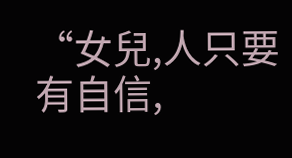“女兒,人只要有自信,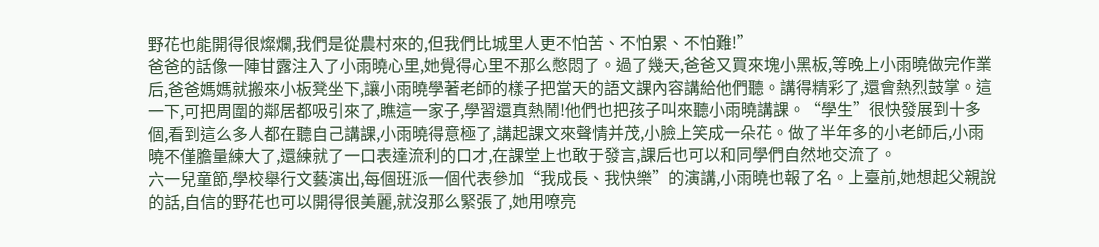野花也能開得很燦爛,我們是從農村來的,但我們比城里人更不怕苦、不怕累、不怕難!”
爸爸的話像一陣甘露注入了小雨曉心里,她覺得心里不那么憋悶了。過了幾天,爸爸又買來塊小黑板,等晚上小雨曉做完作業后,爸爸媽媽就搬來小板凳坐下,讓小雨曉學著老師的樣子把當天的語文課內容講給他們聽。講得精彩了,還會熱烈鼓掌。這一下,可把周圍的鄰居都吸引來了,瞧這一家子,學習還真熱鬧!他們也把孩子叫來聽小雨曉講課。“學生”很快發展到十多個,看到這么多人都在聽自己講課,小雨曉得意極了,講起課文來聲情并茂,小臉上笑成一朵花。做了半年多的小老師后,小雨曉不僅膽量練大了,還練就了一口表達流利的口才,在課堂上也敢于發言,課后也可以和同學們自然地交流了。
六一兒童節,學校舉行文藝演出,每個班派一個代表參加“我成長、我快樂”的演講,小雨曉也報了名。上臺前,她想起父親說的話,自信的野花也可以開得很美麗,就沒那么緊張了,她用嘹亮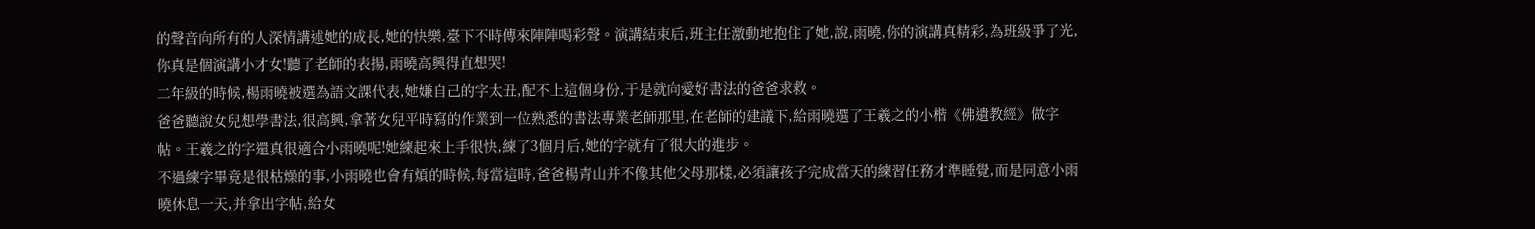的聲音向所有的人深情講述她的成長,她的快樂,臺下不時傳來陣陣喝彩聲。演講結束后,班主任激動地抱住了她,說,雨曉,你的演講真精彩,為班級爭了光,你真是個演講小才女!聽了老師的表揚,雨曉高興得直想哭!
二年級的時候,楊雨曉被選為語文課代表,她嫌自己的字太丑,配不上這個身份,于是就向愛好書法的爸爸求救。
爸爸聽說女兒想學書法,很高興,拿著女兒平時寫的作業到一位熟悉的書法專業老師那里,在老師的建議下,給雨曉選了王羲之的小楷《佛遺教經》做字帖。王羲之的字還真很適合小雨曉呢!她練起來上手很快,練了3個月后,她的字就有了很大的進步。
不過練字畢竟是很枯燥的事,小雨曉也會有煩的時候,每當這時,爸爸楊青山并不像其他父母那樣,必須讓孩子完成當天的練習任務才準睡覺,而是同意小雨曉休息一天,并拿出字帖,給女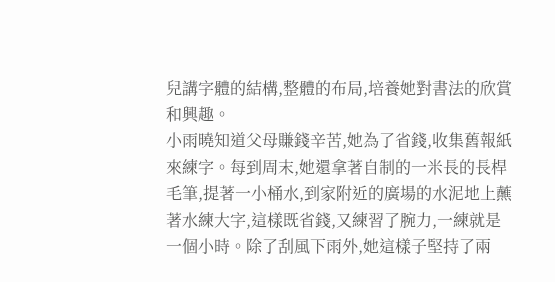兒講字體的結構,整體的布局,培養她對書法的欣賞和興趣。
小雨曉知道父母賺錢辛苦,她為了省錢,收集舊報紙來練字。每到周末,她還拿著自制的一米長的長桿毛筆,提著一小桶水,到家附近的廣場的水泥地上蘸著水練大字,這樣既省錢,又練習了腕力,一練就是一個小時。除了刮風下雨外,她這樣子堅持了兩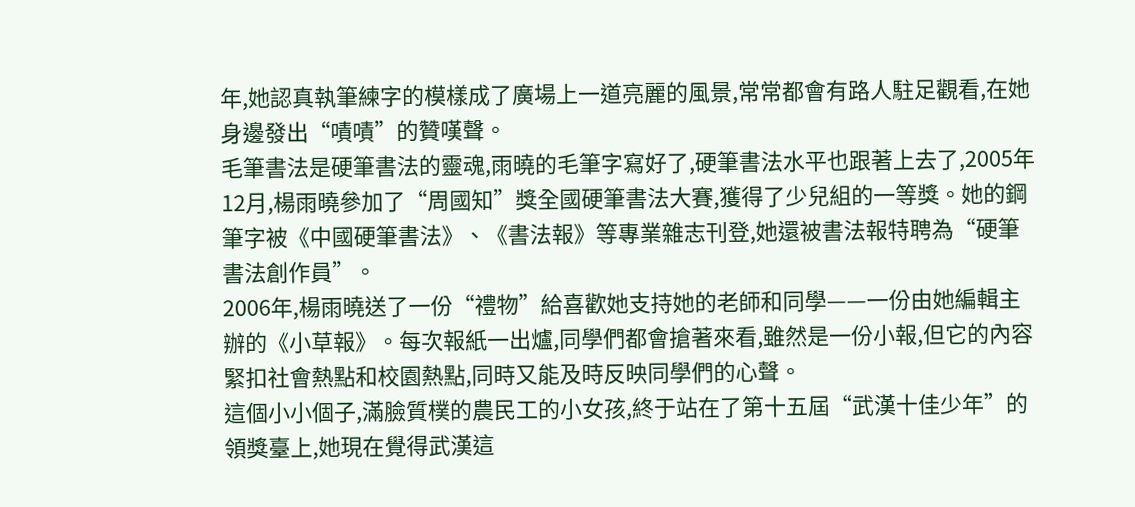年,她認真執筆練字的模樣成了廣場上一道亮麗的風景,常常都會有路人駐足觀看,在她身邊發出“嘖嘖”的贊嘆聲。
毛筆書法是硬筆書法的靈魂,雨曉的毛筆字寫好了,硬筆書法水平也跟著上去了,2005年12月,楊雨曉參加了“周國知”獎全國硬筆書法大賽,獲得了少兒組的一等獎。她的鋼筆字被《中國硬筆書法》、《書法報》等專業雜志刊登,她還被書法報特聘為“硬筆書法創作員”。
2006年,楊雨曉送了一份“禮物”給喜歡她支持她的老師和同學——一份由她編輯主辦的《小草報》。每次報紙一出爐,同學們都會搶著來看,雖然是一份小報,但它的內容緊扣社會熱點和校園熱點,同時又能及時反映同學們的心聲。
這個小小個子,滿臉質樸的農民工的小女孩,終于站在了第十五屆“武漢十佳少年”的領獎臺上,她現在覺得武漢這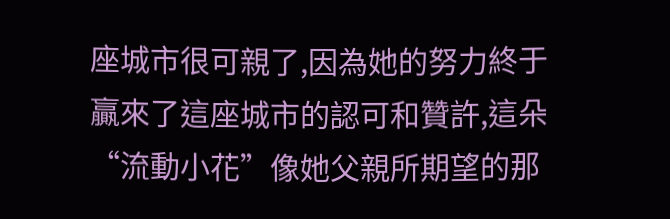座城市很可親了,因為她的努力終于贏來了這座城市的認可和贊許,這朵“流動小花”像她父親所期望的那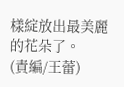樣綻放出最美麗的花朵了。
(責編/王蕾)